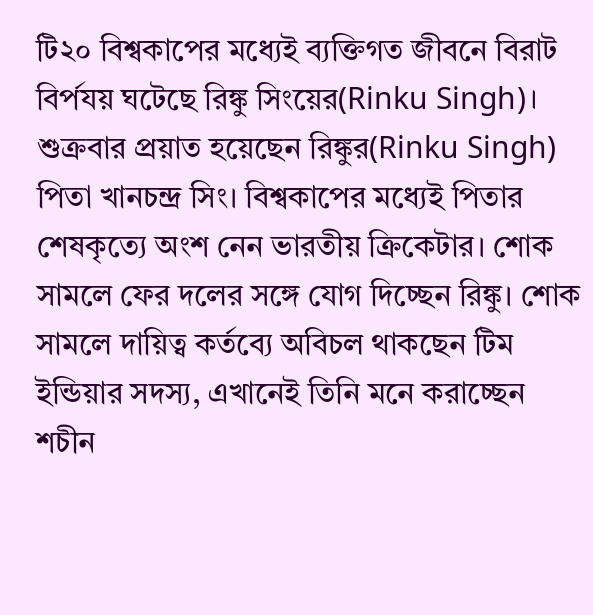টি২০ বিশ্বকাপের মধ্যেই ব্যক্তিগত জীবনে বিরাট বির্পযয় ঘটেছে রিঙ্কু সিংয়ের(Rinku Singh)। শুক্রবার প্রয়াত হয়েছেন রিঙ্কুর(Rinku Singh) পিতা খানচন্দ্র সিং। বিশ্বকাপের মধ্যেই পিতার শেষকৃত্যে অংশ নেন ভারতীয় ক্রিকেটার। শোক সামলে ফের দলের সঙ্গে যোগ দিচ্ছেন রিঙ্কু। শোক সামলে দায়িত্ব কর্তব্যে অবিচল থাকছেন টিম ইন্ডিয়ার সদস্য, এখানেই তিনি মনে করাচ্ছেন শচীন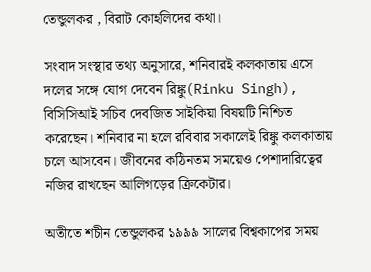তেন্ডুলকর , বিরাট কোহলিদের কথা।

সংবাদ সংস্থার তথ্য অনুসারে, শনিবারই কলকাতায় এসে দলের সঙ্গে যোগ দেবেন রিঙ্কু(Rinku Singh), বিসিসিআই সচিব দেবজিত সাইকিয়া বিষয়টি নিশ্চিত করেছেন। শনিবার না হলে রবিবার সকালেই রিঙ্কু কলকাতায় চলে আসবেন। জীবনের কঠিনতম সময়েও পেশাদারিত্বের নজির রাখছেন আলিগড়ের ক্রিকেটার।

অতীতে শচীন তেন্ডুলকর ১৯৯৯ সালের বিশ্বকাপের সময়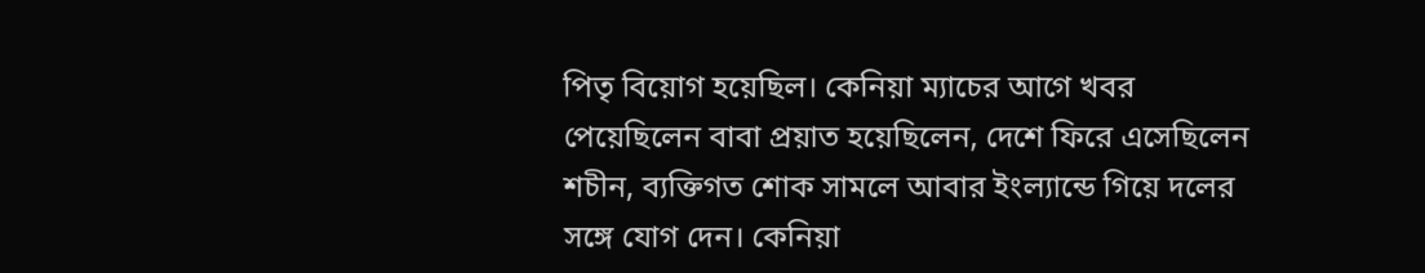পিতৃ বিয়োগ হয়েছিল। কেনিয়া ম্যাচের আগে খবর পেয়েছিলেন বাবা প্রয়াত হয়েছিলেন, দেশে ফিরে এসেছিলেন শচীন, ব্যক্তিগত শোক সামলে আবার ইংল্যান্ডে গিয়ে দলের সঙ্গে যোগ দেন। কেনিয়া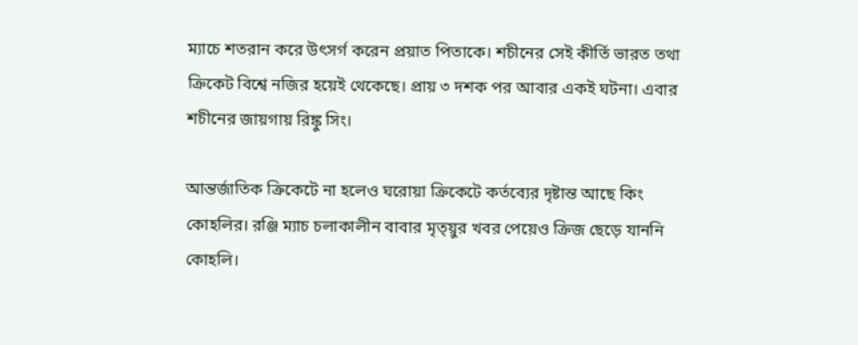ম্যাচে শতরান করে উৎসর্গ করেন প্রয়াত পিতাকে। শচীনের সেই কীর্তি ভারত তথা ক্রিকেট বিশ্বে নজির হয়েই থেকেছে। প্রায় ৩ দশক পর আবার একই ঘটনা। এবার শচীনের জায়গায় রিঙ্কু সিং।

আন্তর্জাতিক ক্রিকেটে না হলেও ঘরোয়া ক্রিকেটে কর্তব্যের দৃষ্টান্ত আছে কিং কোহলির। রঞ্জি ম্যাচ চলাকালীন বাবার মৃত্য়ুর খবর পেয়েও ক্রিজ ছেড়ে যাননি কোহলি।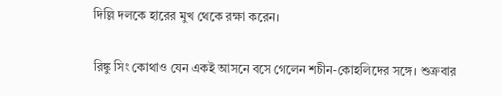দিল্লি দলকে হারের মুখ থেকে রক্ষা করেন।

রিঙ্কু সিং কোথাও যেন একই আসনে বসে গেলেন শচীন-কোহলিদের সঙ্গে। শুক্রবার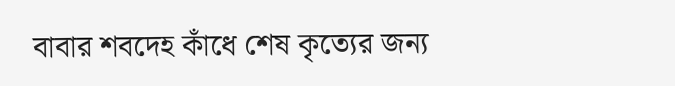বাবার শবদেহ কাঁধে শেষ কৃত্যের জন্য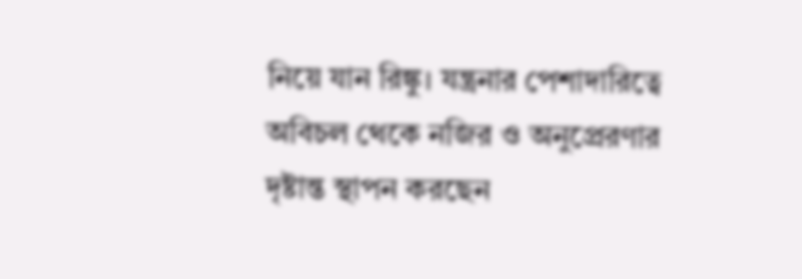নিয়ে যান রিঙ্কু। যন্ত্রনার পেশাদারিত্বে অবিচল থেকে নজির ও অনুপ্রেরণার দৃষ্টান্ত স্থাপন করছেন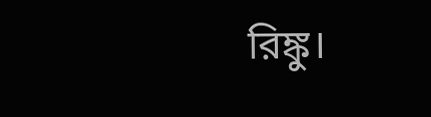রিঙ্কু।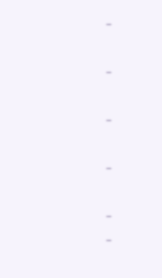–

–

–

–

–
–